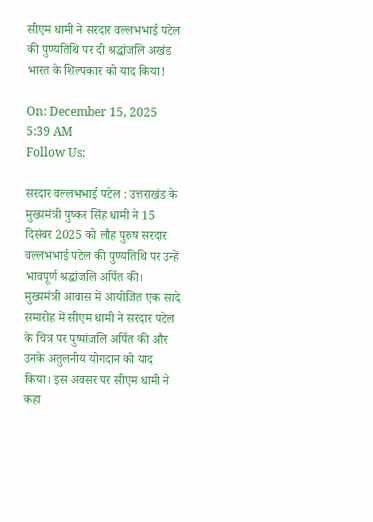सीएम धामी ने सरदार वल्लभभाई पटेल की पुण्यतिथि पर दी श्रद्धांजलि अखंड भारत के शिल्पकार को याद किया!

On: December 15, 2025 5:39 AM
Follow Us:

सरदार वल्लभभाई पटेल : उत्तराखंड के मुख्यमंत्री पुष्कर सिंह धामी ने 15 दिसंबर 2025 को लौह पुरुष सरदार वल्लभभाई पटेल की पुण्यतिथि पर उन्हें भावपूर्ण श्रद्धांजलि अर्पित की। मुख्यमंत्री आवास में आयोजित एक सादे समारोह में सीएम धामी ने सरदार पटेल के चित्र पर पुष्पांजलि अर्पित की और उनके अतुलनीय योगदान को याद किया। इस अवसर पर सीएम धामी ने कहा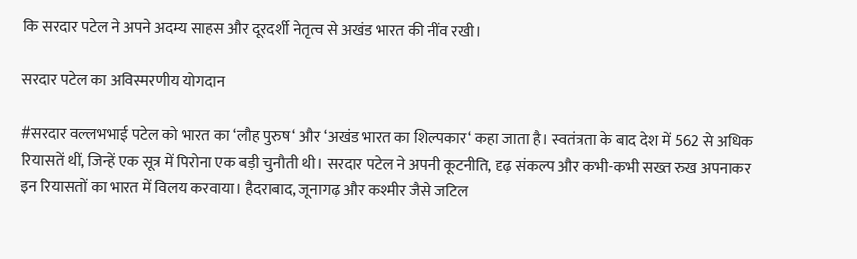कि सरदार पटेल ने अपने अदम्य साहस और दूरदर्शी नेतृत्व से अखंड भारत की नींव रखी।

सरदार पटेल का अविस्मरणीय योगदान

#सरदार वल्लभभाई पटेल को भारत का ‘लौह पुरुष‘ और ‘अखंड भारत का शिल्पकार‘ कहा जाता है। स्वतंत्रता के बाद देश में 562 से अधिक रियासतें थीं, जिन्हें एक सूत्र में पिरोना एक बड़ी चुनौती थी। सरदार पटेल ने अपनी कूटनीति, दृढ़ संकल्प और कभी-कभी सख्त रुख अपनाकर इन रियासतों का भारत में विलय करवाया। हैदराबाद, जूनागढ़ और कश्मीर जैसे जटिल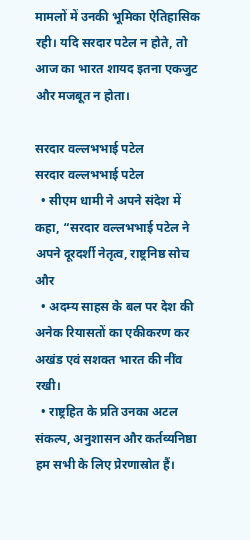मामलों में उनकी भूमिका ऐतिहासिक रही। यदि सरदार पटेल न होते, तो आज का भारत शायद इतना एकजुट और मजबूत न होता।

सरदार वल्लभभाई पटेल
सरदार वल्लभभाई पटेल
  • सीएम धामी ने अपने संदेश में कहा, “सरदार वल्लभभाई पटेल ने अपने दूरदर्शी नेतृत्व, राष्ट्रनिष्ठ सोच और
  • अदम्य साहस के बल पर देश की अनेक रियासतों का एकीकरण कर अखंड एवं सशक्त भारत की नींव रखी।
  • राष्ट्रहित के प्रति उनका अटल संकल्प, अनुशासन और कर्तव्यनिष्ठा हम सभी के लिए प्रेरणास्रोत हैं।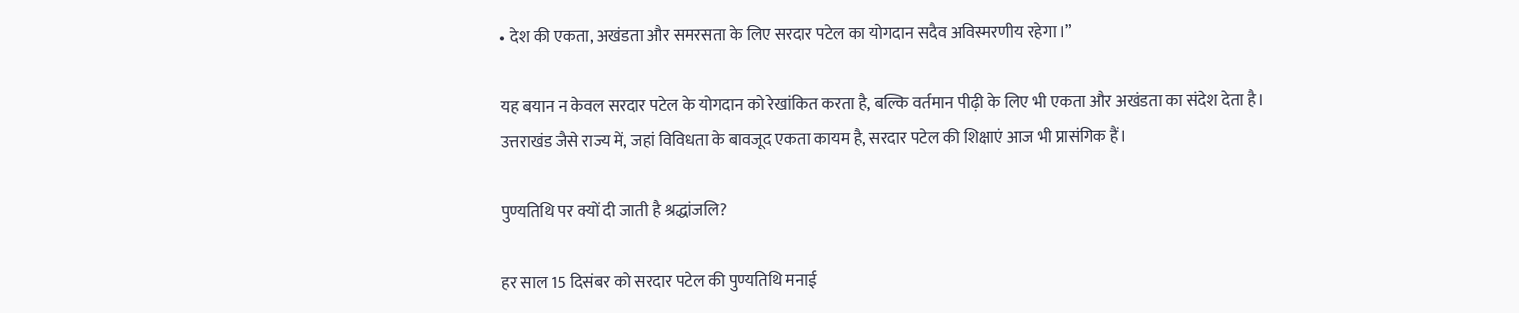• देश की एकता, अखंडता और समरसता के लिए सरदार पटेल का योगदान सदैव अविस्मरणीय रहेगा।”

यह बयान न केवल सरदार पटेल के योगदान को रेखांकित करता है, बल्कि वर्तमान पीढ़ी के लिए भी एकता और अखंडता का संदेश देता है। उत्तराखंड जैसे राज्य में, जहां विविधता के बावजूद एकता कायम है, सरदार पटेल की शिक्षाएं आज भी प्रासंगिक हैं।

पुण्यतिथि पर क्यों दी जाती है श्रद्धांजलि?

हर साल 15 दिसंबर को सरदार पटेल की पुण्यतिथि मनाई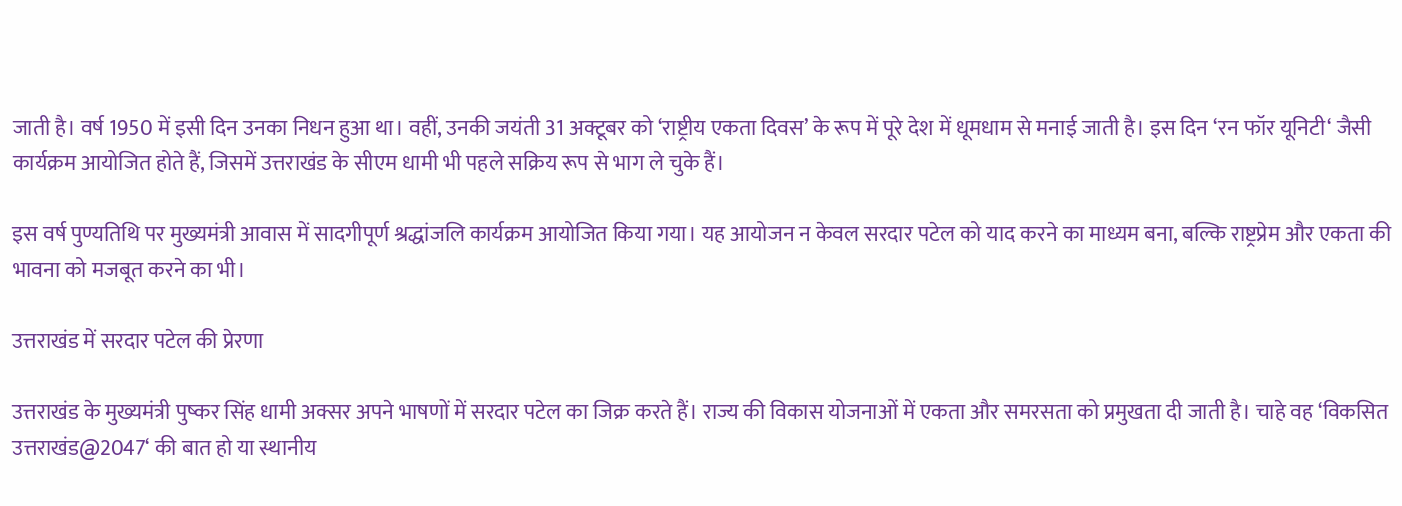जाती है। वर्ष 1950 में इसी दिन उनका निधन हुआ था। वहीं, उनकी जयंती 31 अक्टूबर को ‘राष्ट्रीय एकता दिवस’ के रूप में पूरे देश में धूमधाम से मनाई जाती है। इस दिन ‘रन फॉर यूनिटी‘ जैसी कार्यक्रम आयोजित होते हैं, जिसमें उत्तराखंड के सीएम धामी भी पहले सक्रिय रूप से भाग ले चुके हैं।

इस वर्ष पुण्यतिथि पर मुख्यमंत्री आवास में सादगीपूर्ण श्रद्धांजलि कार्यक्रम आयोजित किया गया। यह आयोजन न केवल सरदार पटेल को याद करने का माध्यम बना, बल्कि राष्ट्रप्रेम और एकता की भावना को मजबूत करने का भी।

उत्तराखंड में सरदार पटेल की प्रेरणा

उत्तराखंड के मुख्यमंत्री पुष्कर सिंह धामी अक्सर अपने भाषणों में सरदार पटेल का जिक्र करते हैं। राज्य की विकास योजनाओं में एकता और समरसता को प्रमुखता दी जाती है। चाहे वह ‘विकसित उत्तराखंड@2047‘ की बात हो या स्थानीय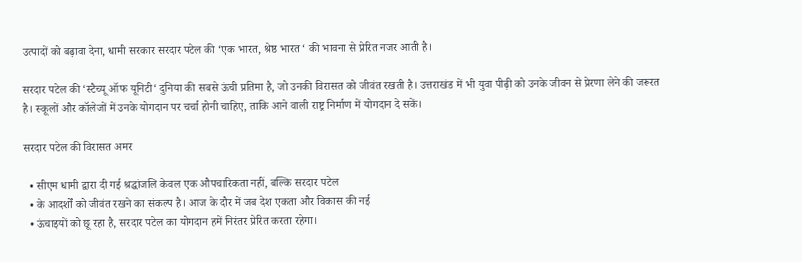उत्पादों को बढ़ावा देना, धामी सरकार सरदार पटेल की ‘एक भारत, श्रेष्ठ भारत‘ की भावना से प्रेरित नजर आती है।

सरदार पटेल की ‘स्टैच्यू ऑफ यूनिटी‘ दुनिया की सबसे ऊंची प्रतिमा है, जो उनकी विरासत को जीवंत रखती है। उत्तराखंड में भी युवा पीढ़ी को उनके जीवन से प्रेरणा लेने की जरूरत है। स्कूलों और कॉलेजों में उनके योगदान पर चर्चा होनी चाहिए, ताकि आने वाली राष्ट्र निर्माण में योगदान दे सकें।

सरदार पटेल की विरासत अमर

  • सीएम धामी द्वारा दी गई श्रद्धांजलि केवल एक औपचारिकता नहीं, बल्कि सरदार पटेल
  • के आदर्शों को जीवंत रखने का संकल्प है। आज के दौर में जब देश एकता और विकास की नई
  • ऊंचाइयों को छू रहा है, सरदार पटेल का योगदान हमें निरंतर प्रेरित करता रहेगा।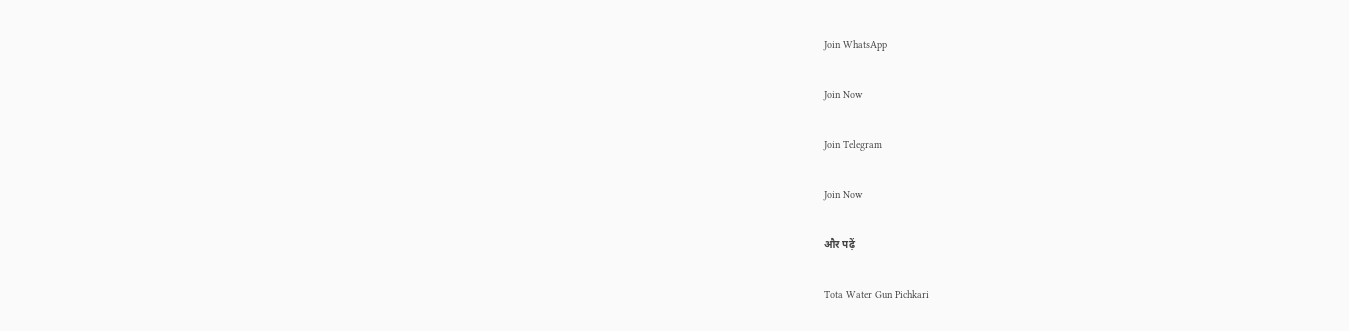Join WhatsApp

Join Now

Join Telegram

Join Now

और पढ़ें

Tota Water Gun Pichkari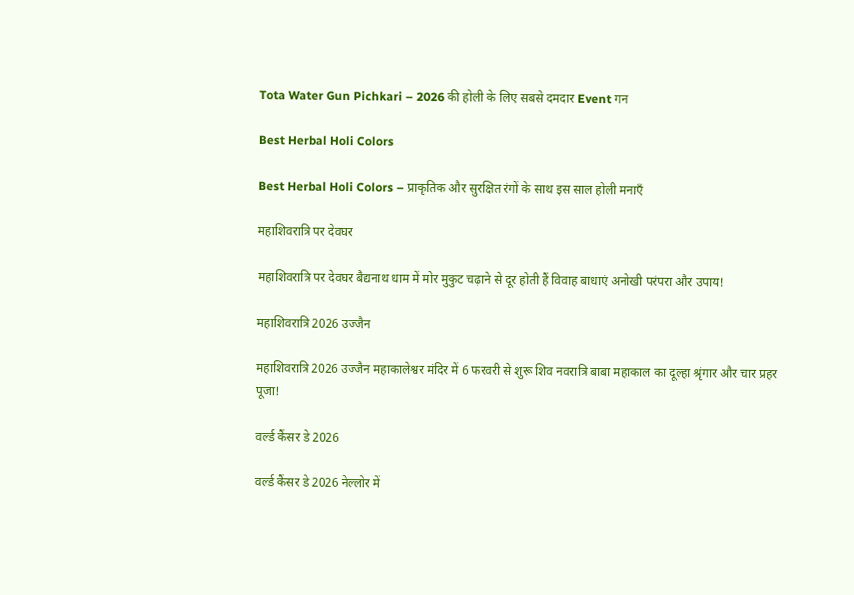Tota Water Gun Pichkari – 2026 की होली के लिए सबसे दमदार Event गन

Best Herbal Holi Colors

Best Herbal Holi Colors – प्राकृतिक और सुरक्षित रंगों के साथ इस साल होली मनाएँ

महाशिवरात्रि पर देवघर

महाशिवरात्रि पर देवघर बैद्यनाथ धाम में मोर मुकुट चढ़ाने से दूर होती हैं विवाह बाधाएं अनोखी परंपरा और उपाय!

महाशिवरात्रि 2026 उज्जैन

महाशिवरात्रि 2026 उज्जैन महाकालेश्वर मंदिर में 6 फरवरी से शुरू शिव नवरात्रि बाबा महाकाल का दूल्हा श्रृंगार और चार प्रहर पूजा!

वर्ल्ड कैंसर डे 2026

वर्ल्ड कैंसर डे 2026 नेल्लोर में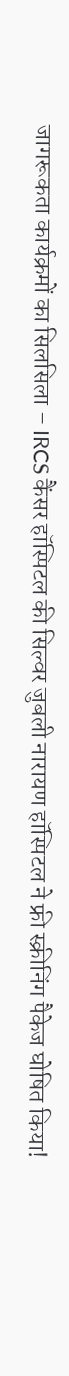जागरूकता कार्यक्रमों का सिलसिला – IRCS कैंसर हॉस्पिटल की सिल्वर जुबली नारायण हॉस्पिटल ने फ्री स्क्रीनिंग पैकेज घोषित किया!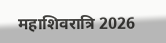महाशिवरात्रि 2026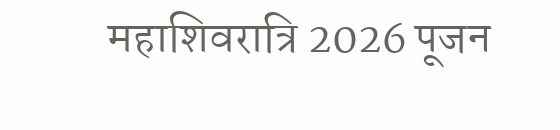महाशिवरात्रि 2026 पूजन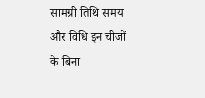सामग्री तिथि समय और विधि इन चीजों के बिना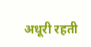अधूरी रहती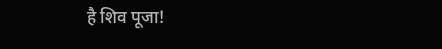है शिव पूजा!